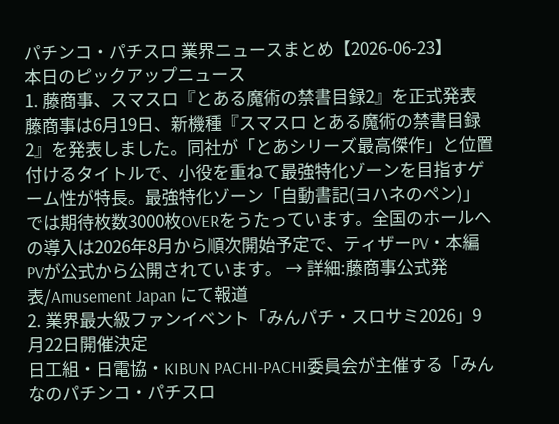パチンコ・パチスロ 業界ニュースまとめ【2026-06-23】
本日のピックアップニュース
1. 藤商事、スマスロ『とある魔術の禁書目録2』を正式発表
藤商事は6月19日、新機種『スマスロ とある魔術の禁書目録2』を発表しました。同社が「とあシリーズ最高傑作」と位置付けるタイトルで、小役を重ねて最強特化ゾーンを目指すゲーム性が特長。最強特化ゾーン「自動書記(ヨハネのペン)」では期待枚数3000枚OVERをうたっています。全国のホールへの導入は2026年8月から順次開始予定で、ティザーPV・本編PVが公式から公開されています。 → 詳細:藤商事公式発表/Amusement Japan にて報道
2. 業界最大級ファンイベント「みんパチ・スロサミ2026」9月22日開催決定
日工組・日電協・KIBUN PACHI-PACHI委員会が主催する「みんなのパチンコ・パチスロ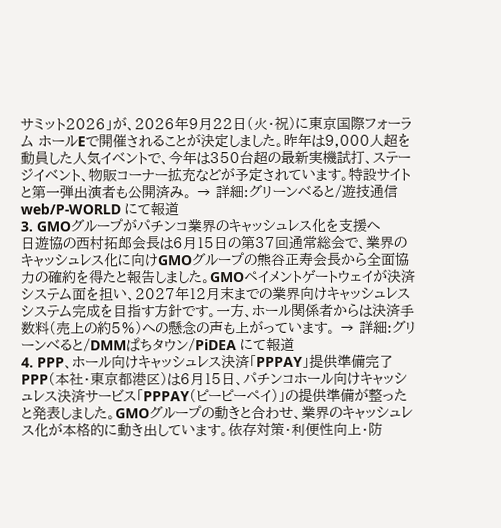サミット2026」が、2026年9月22日(火・祝)に東京国際フォーラム ホールEで開催されることが決定しました。昨年は9,000人超を動員した人気イベントで、今年は350台超の最新実機試打、ステージイベント、物販コーナー拡充などが予定されています。特設サイトと第一弾出演者も公開済み。 → 詳細:グリーンべると/遊技通信web/P-WORLD にて報道
3. GMOグループがパチンコ業界のキャッシュレス化を支援へ
日遊協の西村拓郎会長は6月15日の第37回通常総会で、業界のキャッシュレス化に向けGMOグループの熊谷正寿会長から全面協力の確約を得たと報告しました。GMOペイメントゲートウェイが決済システム面を担い、2027年12月末までの業界向けキャッシュレスシステム完成を目指す方針です。一方、ホール関係者からは決済手数料(売上の約5%)への懸念の声も上がっています。 → 詳細:グリーンべると/DMMぱちタウン/PiDEA にて報道
4. PPP、ホール向けキャッシュレス決済「PPPAY」提供準備完了
PPP(本社・東京都港区)は6月15日、パチンコホール向けキャッシュレス決済サービス「PPPAY(ピーピーペイ)」の提供準備が整ったと発表しました。GMOグループの動きと合わせ、業界のキャッシュレス化が本格的に動き出しています。依存対策・利便性向上・防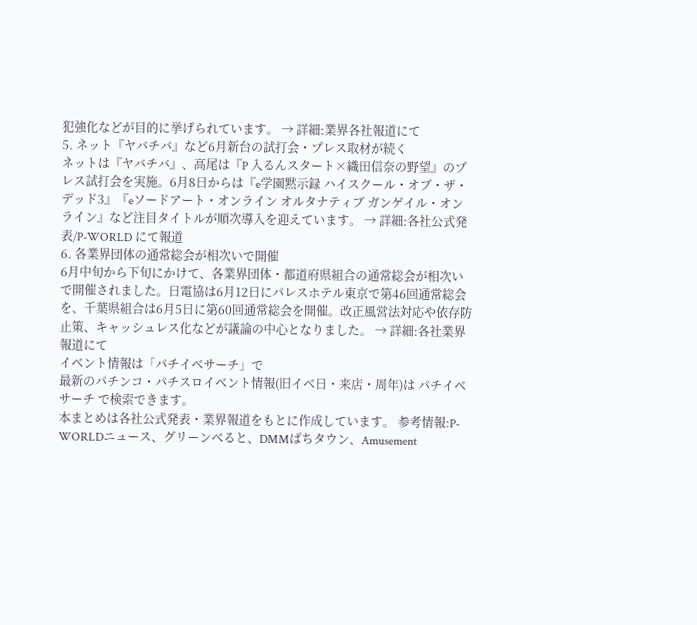犯強化などが目的に挙げられています。 → 詳細:業界各社報道にて
5. ネット『ヤバチバ』など6月新台の試打会・プレス取材が続く
ネットは『ヤバチバ』、高尾は『P 入るんスタート×織田信奈の野望』のプレス試打会を実施。6月8日からは『e学園黙示録 ハイスクール・オブ・ザ・デッド3』『eソードアート・オンライン オルタナティブ ガンゲイル・オンライン』など注目タイトルが順次導入を迎えています。 → 詳細:各社公式発表/P-WORLD にて報道
6. 各業界団体の通常総会が相次いで開催
6月中旬から下旬にかけて、各業界団体・都道府県組合の通常総会が相次いで開催されました。日電協は6月12日にパレスホテル東京で第46回通常総会を、千葉県組合は6月5日に第60回通常総会を開催。改正風営法対応や依存防止策、キャッシュレス化などが議論の中心となりました。 → 詳細:各社業界報道にて
イベント情報は「パチイベサーチ」で
最新のパチンコ・パチスロイベント情報(旧イベ日・来店・周年)は パチイベサーチ で検索できます。
本まとめは各社公式発表・業界報道をもとに作成しています。 参考情報:P-WORLDニュース、グリーンべると、DMMぱちタウン、Amusement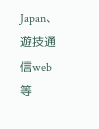Japan、遊技通信web 等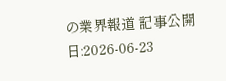の業界報道 記事公開日:2026-06-23